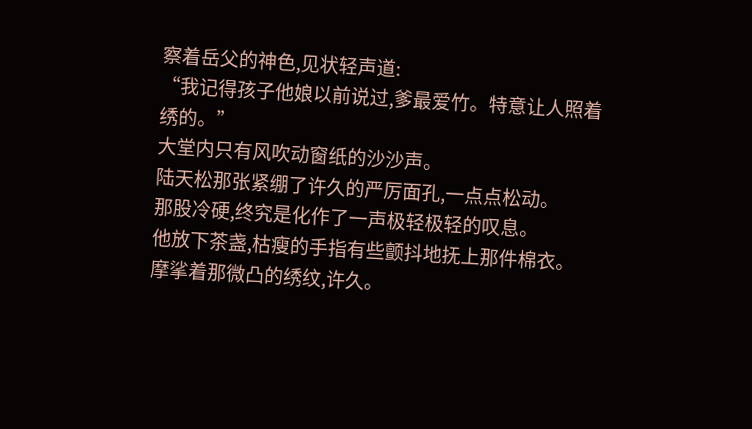察着岳父的神色,见状轻声道:
“我记得孩子他娘以前说过,爹最爱竹。特意让人照着绣的。”
大堂内只有风吹动窗纸的沙沙声。
陆天松那张紧绷了许久的严厉面孔,一点点松动。
那股冷硬,终究是化作了一声极轻极轻的叹息。
他放下茶盏,枯瘦的手指有些颤抖地抚上那件棉衣。
摩挲着那微凸的绣纹,许久。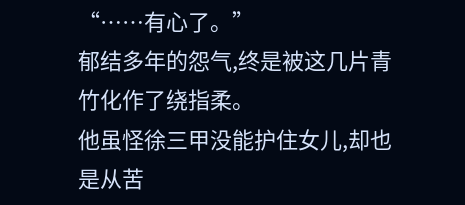“……有心了。”
郁结多年的怨气,终是被这几片青竹化作了绕指柔。
他虽怪徐三甲没能护住女儿,却也是从苦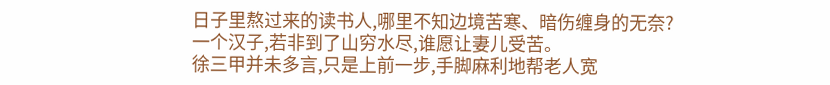日子里熬过来的读书人,哪里不知边境苦寒、暗伤缠身的无奈?
一个汉子,若非到了山穷水尽,谁愿让妻儿受苦。
徐三甲并未多言,只是上前一步,手脚麻利地帮老人宽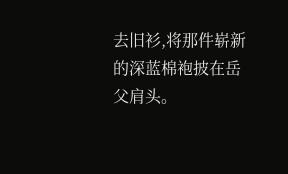去旧衫,将那件崭新的深蓝棉袍披在岳父肩头。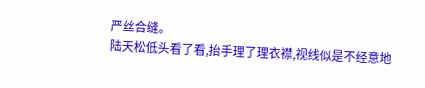严丝合缝。
陆天松低头看了看,抬手理了理衣襟,视线似是不经意地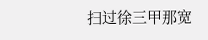扫过徐三甲那宽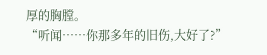厚的胸膛。
“听闻……你那多年的旧伤,大好了?”